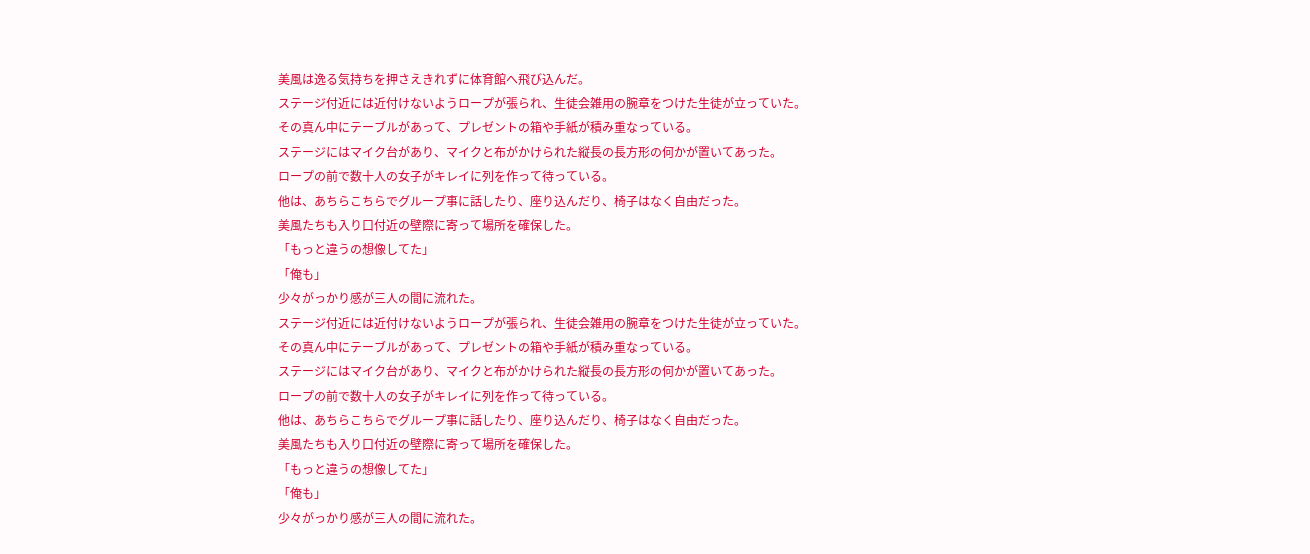美風は逸る気持ちを押さえきれずに体育館へ飛び込んだ。
ステージ付近には近付けないようロープが張られ、生徒会雑用の腕章をつけた生徒が立っていた。
その真ん中にテーブルがあって、プレゼントの箱や手紙が積み重なっている。
ステージにはマイク台があり、マイクと布がかけられた縦長の長方形の何かが置いてあった。
ロープの前で数十人の女子がキレイに列を作って待っている。
他は、あちらこちらでグループ事に話したり、座り込んだり、椅子はなく自由だった。
美風たちも入り口付近の壁際に寄って場所を確保した。
「もっと違うの想像してた」
「俺も」
少々がっかり感が三人の間に流れた。
ステージ付近には近付けないようロープが張られ、生徒会雑用の腕章をつけた生徒が立っていた。
その真ん中にテーブルがあって、プレゼントの箱や手紙が積み重なっている。
ステージにはマイク台があり、マイクと布がかけられた縦長の長方形の何かが置いてあった。
ロープの前で数十人の女子がキレイに列を作って待っている。
他は、あちらこちらでグループ事に話したり、座り込んだり、椅子はなく自由だった。
美風たちも入り口付近の壁際に寄って場所を確保した。
「もっと違うの想像してた」
「俺も」
少々がっかり感が三人の間に流れた。